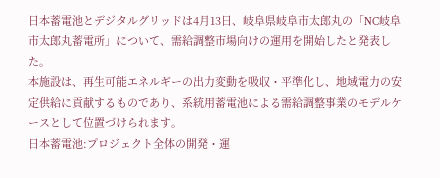日本蓄電池とデジタルグリッドは4月13日、岐阜県岐阜市太郎丸の「NC岐阜市太郎丸蓄電所」について、需給調整市場向けの運用を開始したと発表した。
本施設は、再生可能エネルギーの出力変動を吸収・平準化し、地域電力の安定供給に貢献するものであり、系統用蓄電池による需給調整事業のモデルケースとして位置づけられます。
日本蓄電池:プロジェクト全体の開発・運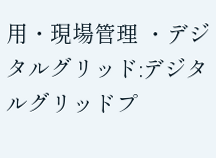用・現場管理 ・デジタルグリッド:デジタルグリッドプ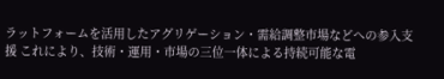ラットフォームを活用したアグリゲーション・需給調整市場などへの参入支援 これにより、技術・運用・市場の三位一体による持続可能な電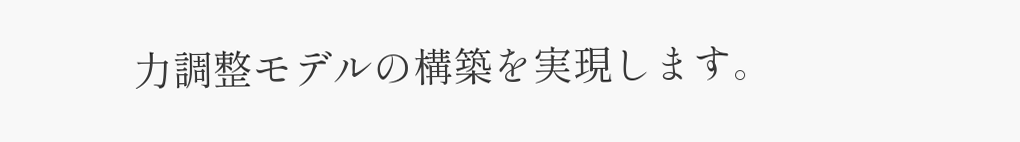力調整モデルの構築を実現します。